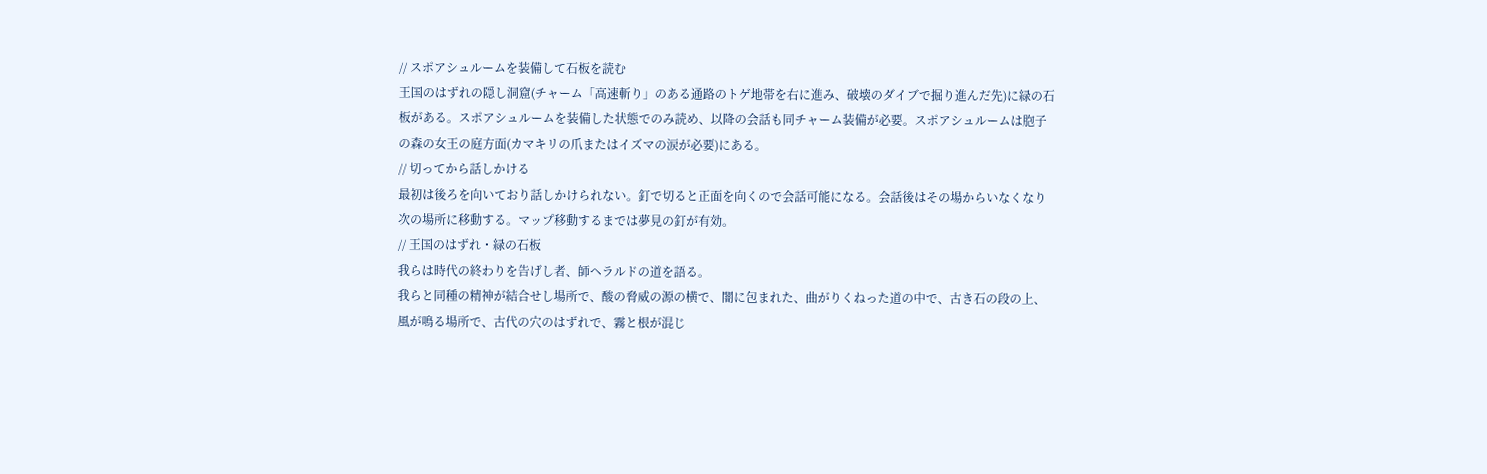// スポアシュルームを装備して石板を読む
王国のはずれの隠し洞窟(チャーム「高速斬り」のある通路のトゲ地帯を右に進み、破壊のダイブで掘り進んだ先)に緑の石板がある。スポアシュルームを装備した状態でのみ読め、以降の会話も同チャーム装備が必要。スポアシュルームは胞子の森の女王の庭方面(カマキリの爪またはイズマの涙が必要)にある。
// 切ってから話しかける
最初は後ろを向いており話しかけられない。釘で切ると正面を向くので会話可能になる。会話後はその場からいなくなり次の場所に移動する。マップ移動するまでは夢見の釘が有効。
// 王国のはずれ・緑の石板
我らは時代の終わりを告げし者、師ヘラルドの道を語る。
我らと同種の精神が結合せし場所で、酸の脅威の源の横で、闇に包まれた、曲がりくねった道の中で、古き石の段の上、風が鳴る場所で、古代の穴のはずれで、霧と根が混じ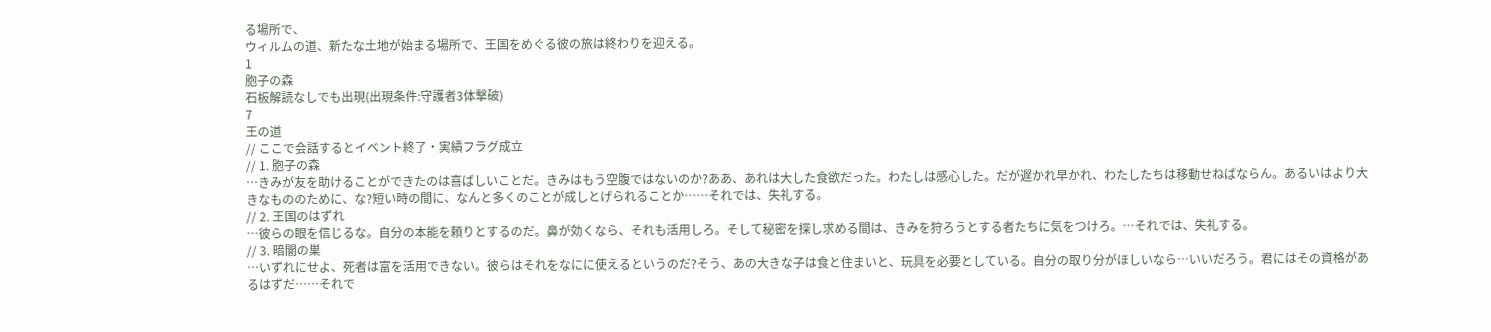る場所で、
ウィルムの道、新たな土地が始まる場所で、王国をめぐる彼の旅は終わりを迎える。
1
胞子の森
石板解読なしでも出現(出現条件:守護者3体撃破)
7
王の道
// ここで会話するとイベント終了・実績フラグ成立
// 1. 胞子の森
…きみが友を助けることができたのは喜ばしいことだ。きみはもう空腹ではないのか?ああ、あれは大した食欲だった。わたしは感心した。だが遅かれ早かれ、わたしたちは移動せねばならん。あるいはより大きなもののために、な?短い時の間に、なんと多くのことが成しとげられることか……それでは、失礼する。
// 2. 王国のはずれ
…彼らの眼を信じるな。自分の本能を頼りとするのだ。鼻が効くなら、それも活用しろ。そして秘密を探し求める間は、きみを狩ろうとする者たちに気をつけろ。…それでは、失礼する。
// 3. 暗闇の巣
…いずれにせよ、死者は富を活用できない。彼らはそれをなにに使えるというのだ?そう、あの大きな子は食と住まいと、玩具を必要としている。自分の取り分がほしいなら…いいだろう。君にはその資格があるはずだ……それで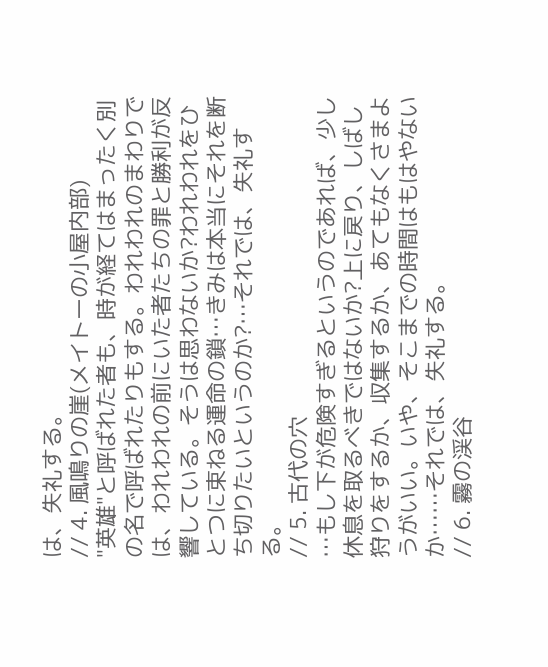は、失礼する。
// 4. 風鳴りの崖(メイトーの小屋内部)
"英雄"と呼ばれた者も、時が経てはまったく別の名で呼ばれたりもする。われわれのまわりでは、われわれの前にいた者たちの罪と勝利が反響している。そうは思わないか?われわれをひとつに束ねる運命の鎖…きみは本当にそれを断ち切りたいというのか?…それでは、失礼する。
// 5. 古代の穴
…もし下が危険すぎるというのであれば、少し休息を取るべきではないか?上に戻り、しばし狩りをするか、収集するか、あてもなくさまようがいい。いや、そこまでの時間はもはやないか……それでは、失礼する。
// 6. 霧の渓谷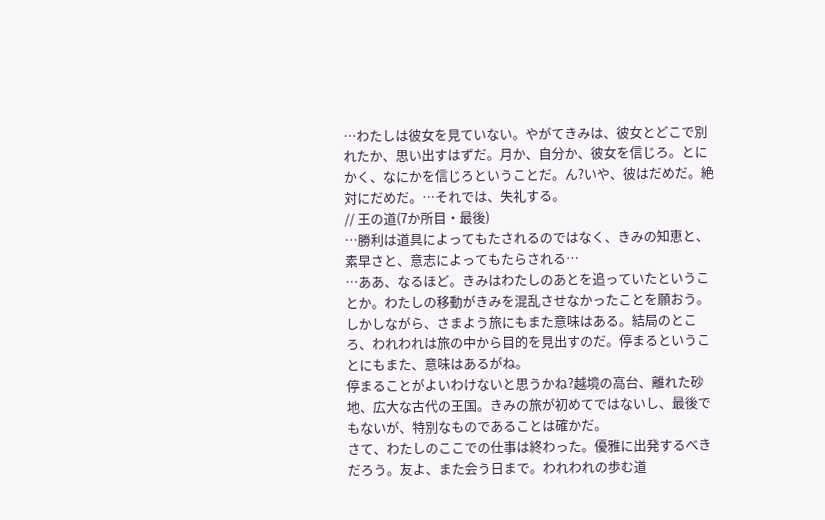…わたしは彼女を見ていない。やがてきみは、彼女とどこで別れたか、思い出すはずだ。月か、自分か、彼女を信じろ。とにかく、なにかを信じろということだ。ん?いや、彼はだめだ。絶対にだめだ。…それでは、失礼する。
// 王の道(7か所目・最後)
…勝利は道具によってもたされるのではなく、きみの知恵と、素早さと、意志によってもたらされる…
…ああ、なるほど。きみはわたしのあとを追っていたということか。わたしの移動がきみを混乱させなかったことを願おう。
しかしながら、さまよう旅にもまた意味はある。結局のところ、われわれは旅の中から目的を見出すのだ。停まるということにもまた、意味はあるがね。
停まることがよいわけないと思うかね?越境の高台、離れた砂地、広大な古代の王国。きみの旅が初めてではないし、最後でもないが、特別なものであることは確かだ。
さて、わたしのここでの仕事は終わった。優雅に出発するべきだろう。友よ、また会う日まで。われわれの歩む道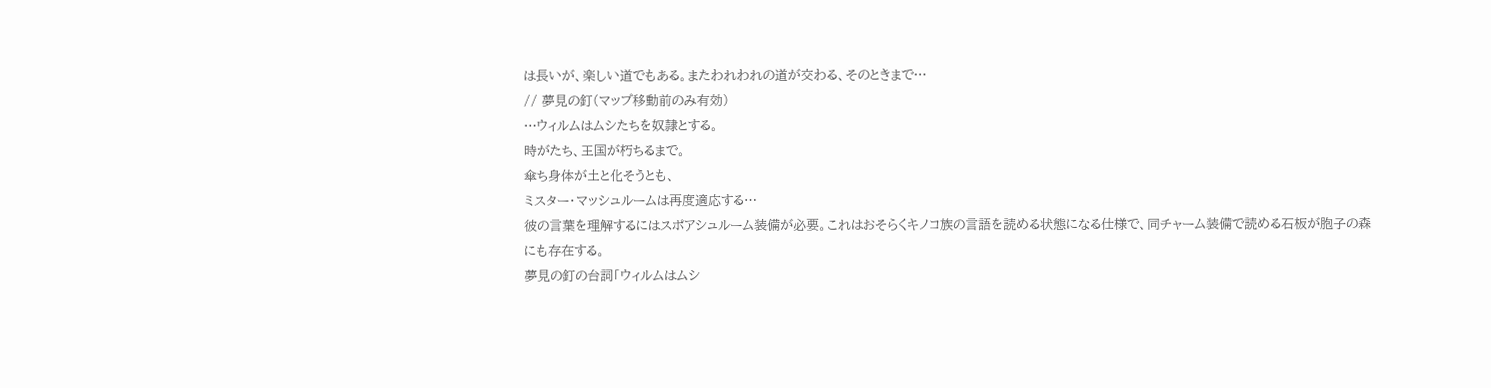は長いが、楽しい道でもある。またわれわれの道が交わる、そのときまで…
// 夢見の釘(マップ移動前のみ有効)
…ウィルムはムシたちを奴隷とする。
時がたち、王国が朽ちるまで。
傘ち身体が土と化そうとも、
ミスター・マッシュルームは再度適応する…
彼の言葉を理解するにはスポアシュルーム装備が必要。これはおそらくキノコ族の言語を読める状態になる仕様で、同チャーム装備で読める石板が胞子の森にも存在する。
夢見の釘の台詞「ウィルムはムシ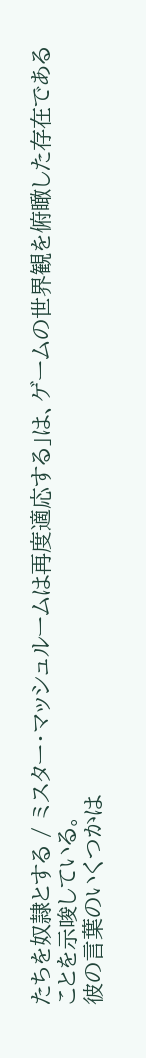たちを奴隷とする / ミスター・マッシュルームは再度適応する」は、ゲームの世界観を俯瞰した存在であることを示唆している。
彼の言葉のいくつかは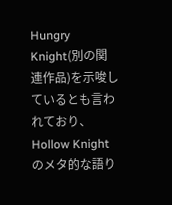Hungry Knight(別の関連作品)を示唆しているとも言われており、Hollow Knightのメタ的な語り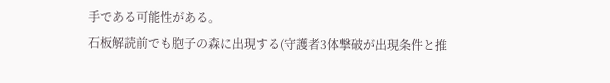手である可能性がある。
石板解読前でも胞子の森に出現する(守護者3体撃破が出現条件と推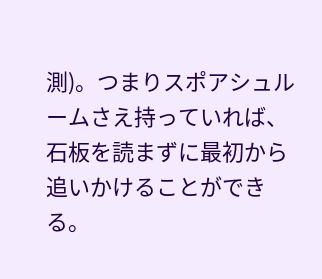測)。つまりスポアシュルームさえ持っていれば、石板を読まずに最初から追いかけることができる。